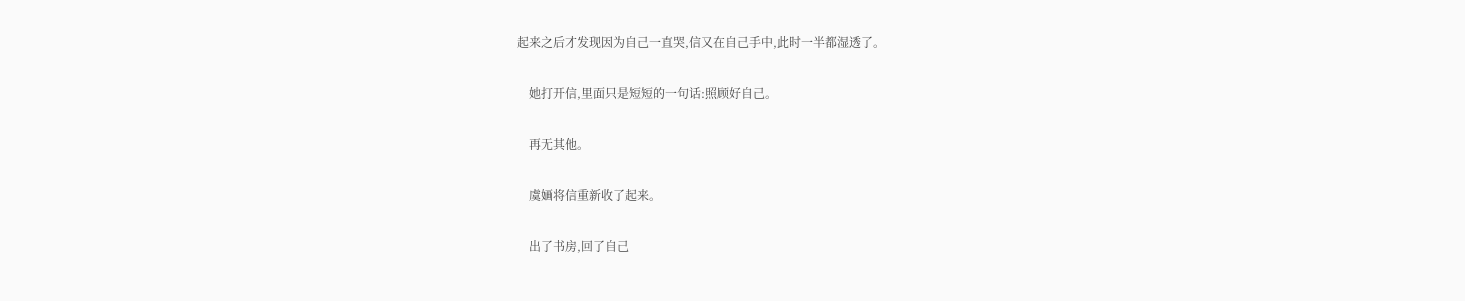起来之后才发现因为自己一直哭,信又在自己手中,此时一半都湿透了。

    她打开信,里面只是短短的一句话:照顾好自己。

    再无其他。

    虞婳将信重新收了起来。

    出了书房,回了自己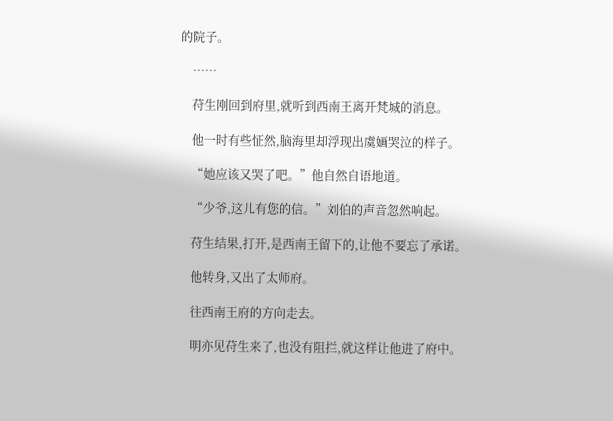的院子。

    ……

    苻生刚回到府里,就听到西南王离开梵城的消息。

    他一时有些怔然,脑海里却浮现出虞婳哭泣的样子。

    “她应该又哭了吧。”他自然自语地道。

    “少爷,这儿有您的信。”刘伯的声音忽然响起。

    苻生结果,打开,是西南王留下的,让他不要忘了承诺。

    他转身,又出了太师府。

    往西南王府的方向走去。

    明亦见苻生来了,也没有阻拦,就这样让他进了府中。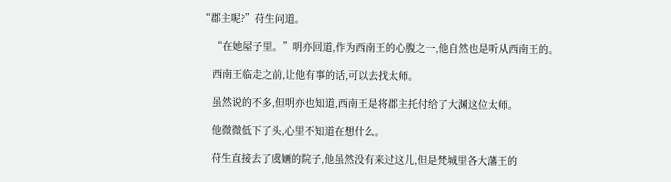“郡主呢?”苻生问道。

    “在她屋子里。”明亦回道,作为西南王的心腹之一,他自然也是听从西南王的。

    西南王临走之前,让他有事的话,可以去找太师。

    虽然说的不多,但明亦也知道,西南王是将郡主托付给了大渊这位太师。

    他微微低下了头,心里不知道在想什么。

    苻生直接去了虞婳的院子,他虽然没有来过这儿,但是梵城里各大藩王的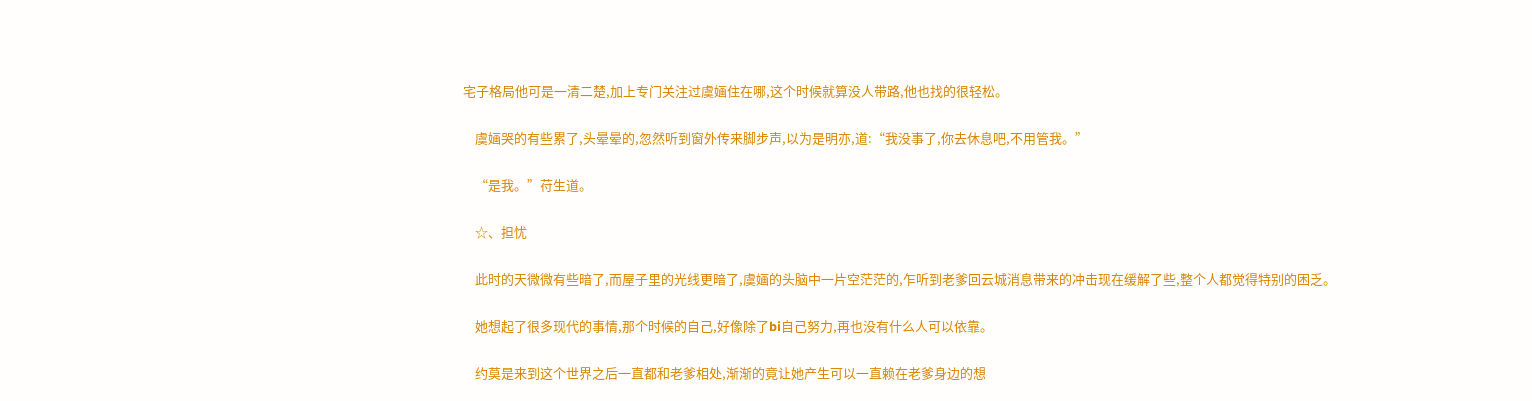宅子格局他可是一清二楚,加上专门关注过虞婳住在哪,这个时候就算没人带路,他也找的很轻松。

    虞婳哭的有些累了,头晕晕的,忽然听到窗外传来脚步声,以为是明亦,道:“我没事了,你去休息吧,不用管我。”

    “是我。”苻生道。

    ☆、担忧

    此时的天微微有些暗了,而屋子里的光线更暗了,虞婳的头脑中一片空茫茫的,乍听到老爹回云城消息带来的冲击现在缓解了些,整个人都觉得特别的困乏。

    她想起了很多现代的事情,那个时候的自己,好像除了bi自己努力,再也没有什么人可以依靠。

    约莫是来到这个世界之后一直都和老爹相处,渐渐的竟让她产生可以一直赖在老爹身边的想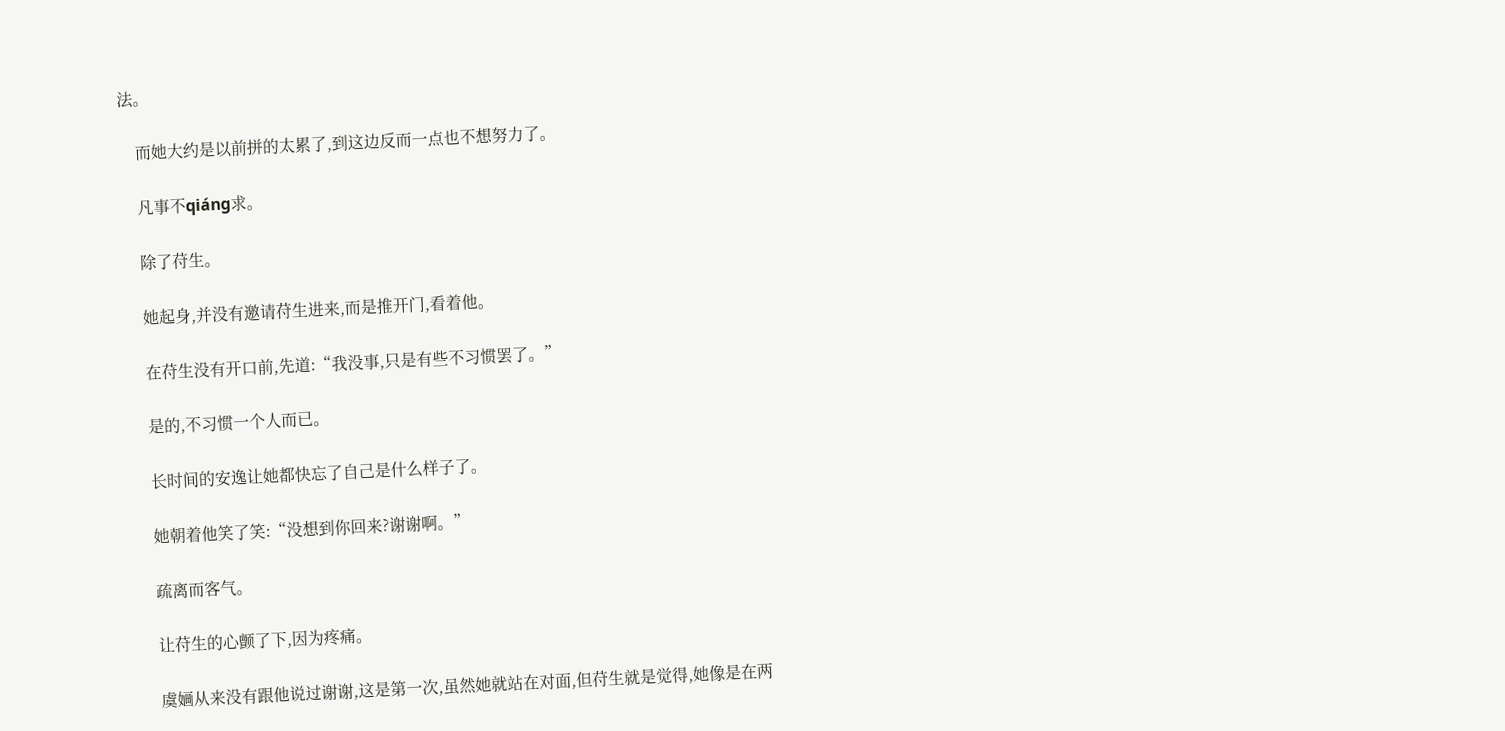法。

    而她大约是以前拼的太累了,到这边反而一点也不想努力了。

    凡事不qiáng求。

    除了苻生。

    她起身,并没有邀请苻生进来,而是推开门,看着他。

    在苻生没有开口前,先道:“我没事,只是有些不习惯罢了。”

    是的,不习惯一个人而已。

    长时间的安逸让她都快忘了自己是什么样子了。

    她朝着他笑了笑:“没想到你回来?谢谢啊。”

    疏离而客气。

    让苻生的心颤了下,因为疼痛。

    虞婳从来没有跟他说过谢谢,这是第一次,虽然她就站在对面,但苻生就是觉得,她像是在两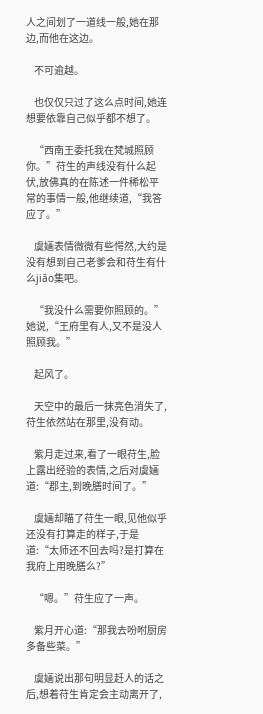人之间划了一道线一般,她在那边,而他在这边。

    不可逾越。

    也仅仅只过了这么点时间,她连想要依靠自己似乎都不想了。

    “西南王委托我在梵城照顾你。”苻生的声线没有什么起伏,放佛真的在陈述一件稀松平常的事情一般,他继续道,“我答应了。”

    虞婳表情微微有些愕然,大约是没有想到自己老爹会和苻生有什么jiāo集吧。

    “我没什么需要你照顾的。”她说,“王府里有人,又不是没人照顾我。”

    起风了。

    天空中的最后一抹亮色消失了,苻生依然站在那里,没有动。

    紫月走过来,看了一眼苻生,脸上露出经验的表情,之后对虞婳道:“郡主,到晚膳时间了。”

    虞婳却瞄了苻生一眼,见他似乎还没有打算走的样子,于是道:“太师还不回去吗?是打算在我府上用晚膳么?”

    “嗯。”苻生应了一声。

    紫月开心道:“那我去吩咐厨房多备些菜。”

    虞婳说出那句明显赶人的话之后,想着苻生肯定会主动离开了,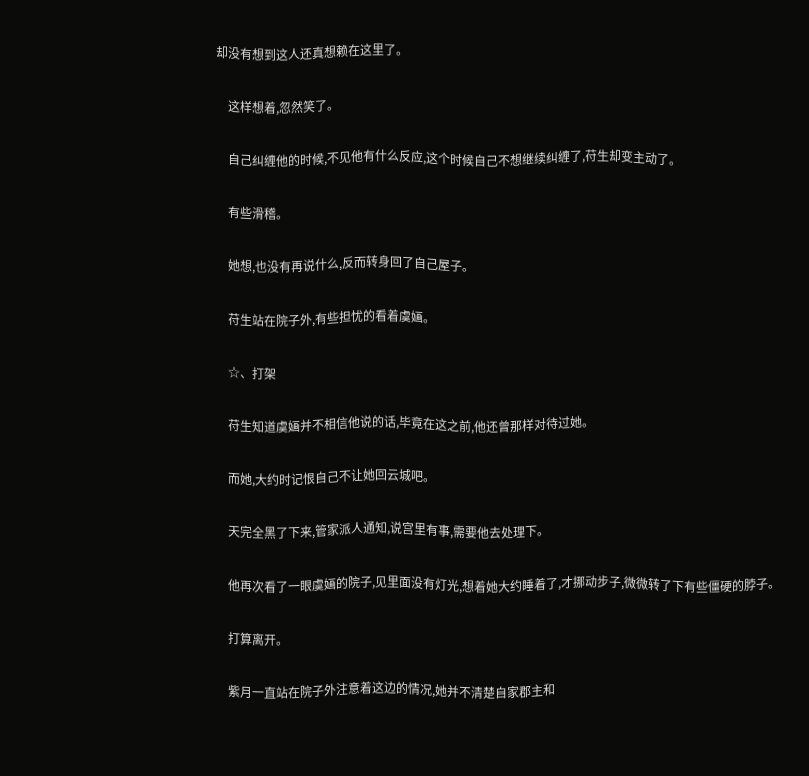却没有想到这人还真想赖在这里了。

    这样想着,忽然笑了。

    自己纠缠他的时候,不见他有什么反应,这个时候自己不想继续纠缠了,苻生却变主动了。

    有些滑稽。

    她想,也没有再说什么,反而转身回了自己屋子。

    苻生站在院子外,有些担忧的看着虞婳。

    ☆、打架

    苻生知道虞婳并不相信他说的话,毕竟在这之前,他还曾那样对待过她。

    而她,大约时记恨自己不让她回云城吧。

    天完全黑了下来,管家派人通知,说宫里有事,需要他去处理下。

    他再次看了一眼虞婳的院子,见里面没有灯光,想着她大约睡着了,才挪动步子,微微转了下有些僵硬的脖子。

    打算离开。

    紫月一直站在院子外注意着这边的情况,她并不清楚自家郡主和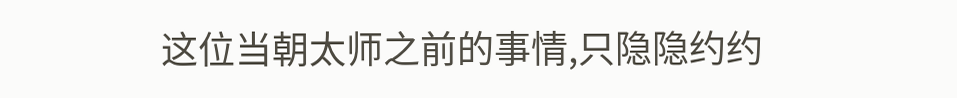这位当朝太师之前的事情,只隐隐约约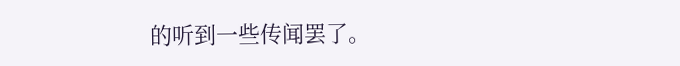的听到一些传闻罢了。